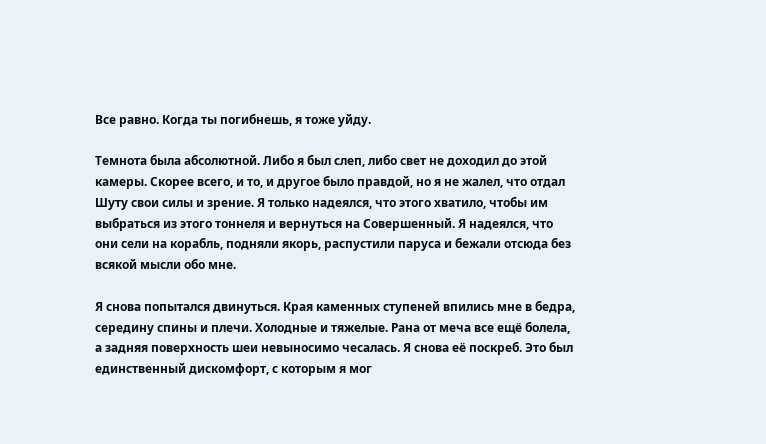Все равно. Когда ты погибнешь, я тоже уйду.

Темнота была абсолютной. Либо я был слеп, либо свет не доходил до этой камеры. Скорее всего, и то, и другое было правдой, но я не жалел, что отдал Шуту свои силы и зрение. Я только надеялся, что этого хватило, чтобы им выбраться из этого тоннеля и вернуться на Совершенный. Я надеялся, что они сели на корабль, подняли якорь, распустили паруса и бежали отсюда без всякой мысли обо мне.

Я снова попытался двинуться. Края каменных ступеней впились мне в бедра, середину спины и плечи. Холодные и тяжелые. Рана от меча все ещё болела, а задняя поверхность шеи невыносимо чесалась. Я снова её поскреб. Это был единственный дискомфорт, с которым я мог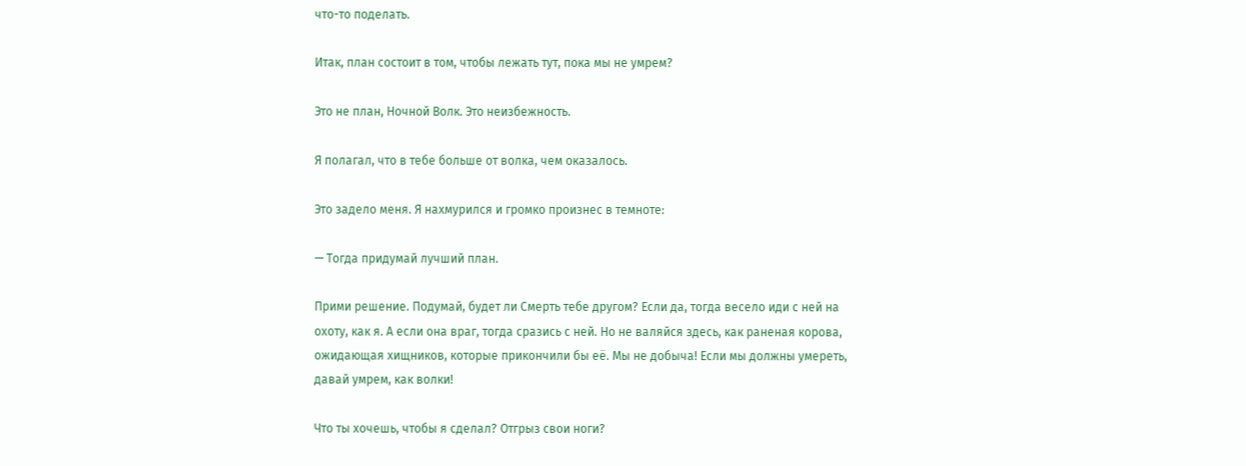что-то поделать.

Итак, план состоит в том, чтобы лежать тут, пока мы не умрем?

Это не план, Ночной Волк. Это неизбежность.

Я полагал, что в тебе больше от волка, чем оказалось.

Это задело меня. Я нахмурился и громко произнес в темноте:

— Тогда придумай лучший план.

Прими решение. Подумай, будет ли Смерть тебе другом? Если да, тогда весело иди с ней на охоту, как я. А если она враг, тогда сразись с ней. Но не валяйся здесь, как раненая корова, ожидающая хищников, которые прикончили бы её. Мы не добыча! Если мы должны умереть, давай умрем, как волки!

Что ты хочешь, чтобы я сделал? Отгрыз свои ноги?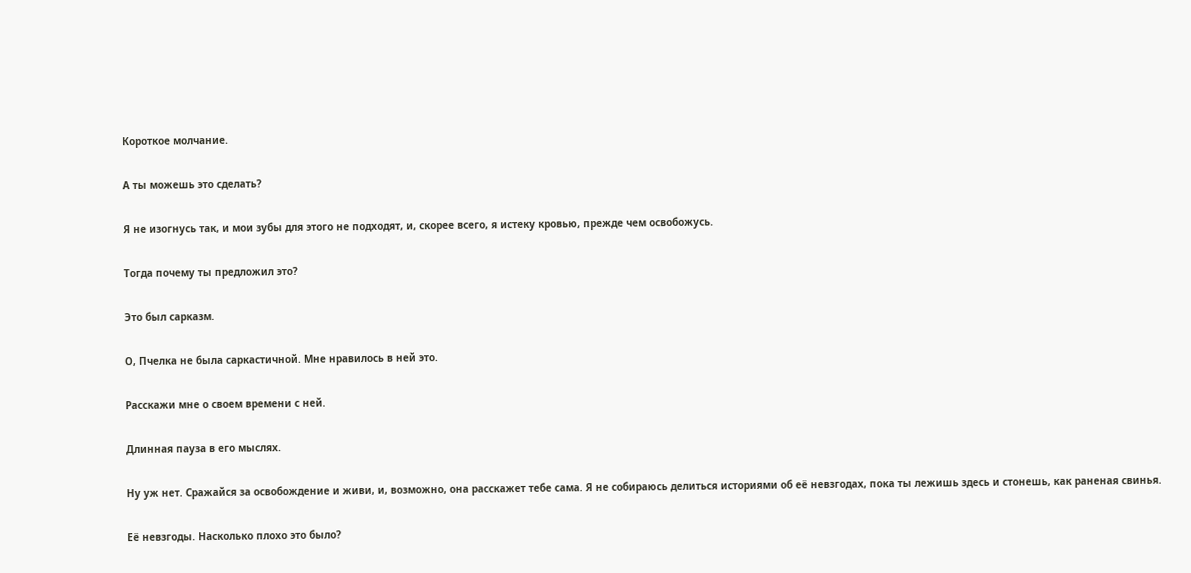Короткое молчание.

А ты можешь это сделать?

Я не изогнусь так, и мои зубы для этого не подходят, и, скорее всего, я истеку кровью, прежде чем освобожусь.

Тогда почему ты предложил это?

Это был сарказм.

О, Пчелка не была саркастичной. Мне нравилось в ней это.

Расскажи мне о своем времени с ней.

Длинная пауза в его мыслях.

Ну уж нет. Сражайся за освобождение и живи, и, возможно, она расскажет тебе сама. Я не собираюсь делиться историями об её невзгодах, пока ты лежишь здесь и стонешь, как раненая свинья.

Её невзгоды. Насколько плохо это было?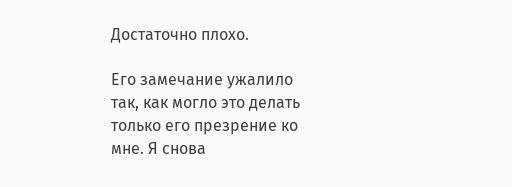Достаточно плохо.

Его замечание ужалило так, как могло это делать только его презрение ко мне. Я снова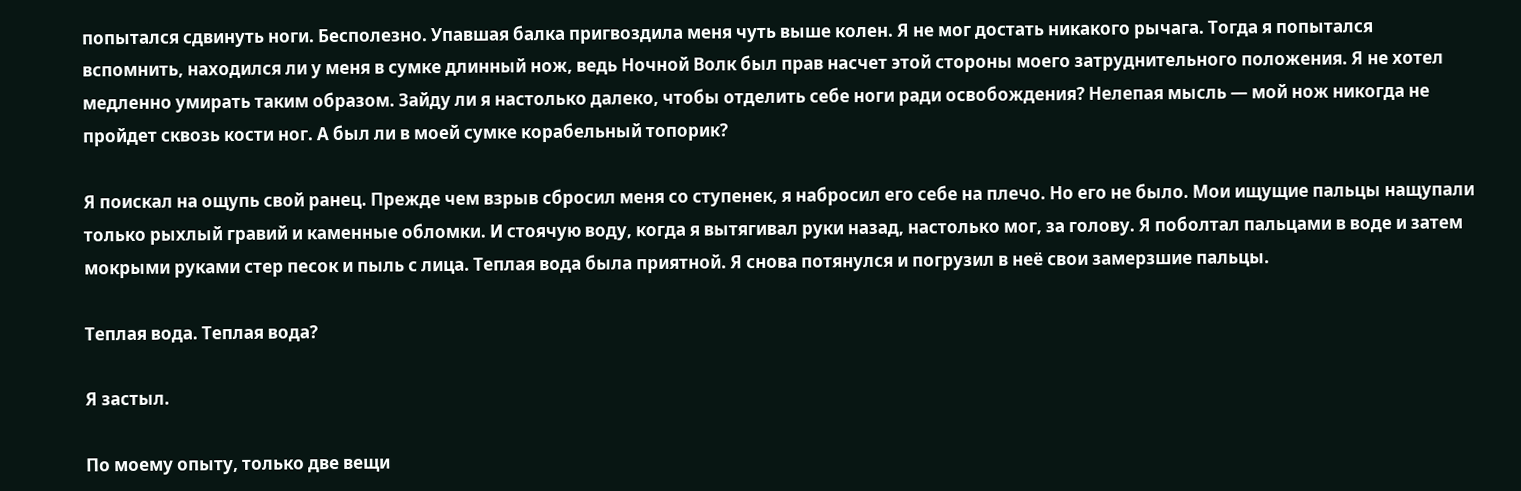попытался сдвинуть ноги. Бесполезно. Упавшая балка пригвоздила меня чуть выше колен. Я не мог достать никакого рычага. Тогда я попытался вспомнить, находился ли у меня в сумке длинный нож, ведь Ночной Волк был прав насчет этой стороны моего затруднительного положения. Я не хотел медленно умирать таким образом. Зайду ли я настолько далеко, чтобы отделить себе ноги ради освобождения? Нелепая мысль — мой нож никогда не пройдет сквозь кости ног. А был ли в моей сумке корабельный топорик?

Я поискал на ощупь свой ранец. Прежде чем взрыв сбросил меня со ступенек, я набросил его себе на плечо. Но его не было. Мои ищущие пальцы нащупали только рыхлый гравий и каменные обломки. И стоячую воду, когда я вытягивал руки назад, настолько мог, за голову. Я поболтал пальцами в воде и затем мокрыми руками стер песок и пыль с лица. Теплая вода была приятной. Я снова потянулся и погрузил в неё свои замерзшие пальцы.

Теплая вода. Теплая вода?

Я застыл.

По моему опыту, только две вещи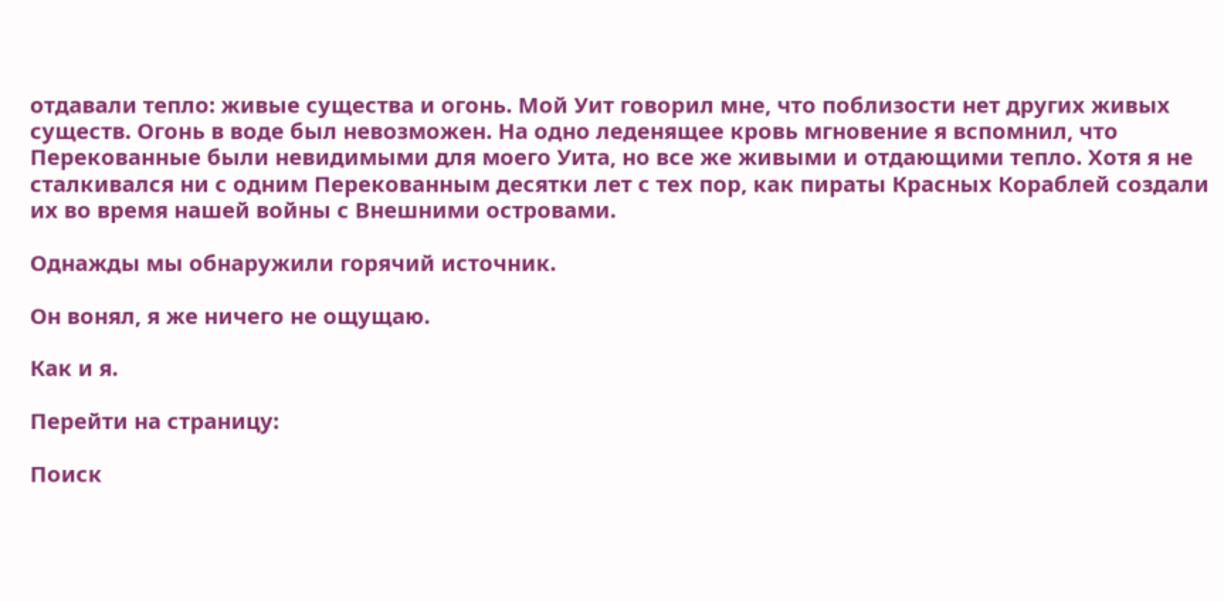отдавали тепло: живые существа и огонь. Мой Уит говорил мне, что поблизости нет других живых существ. Огонь в воде был невозможен. На одно леденящее кровь мгновение я вспомнил, что Перекованные были невидимыми для моего Уита, но все же живыми и отдающими тепло. Хотя я не сталкивался ни с одним Перекованным десятки лет с тех пор, как пираты Красных Кораблей создали их во время нашей войны с Внешними островами.

Однажды мы обнаружили горячий источник.

Он вонял, я же ничего не ощущаю.

Как и я.

Перейти на страницу:

Поиск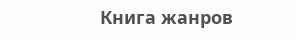Книга жанров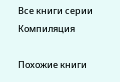Все книги серии Компиляция

Похожие книги